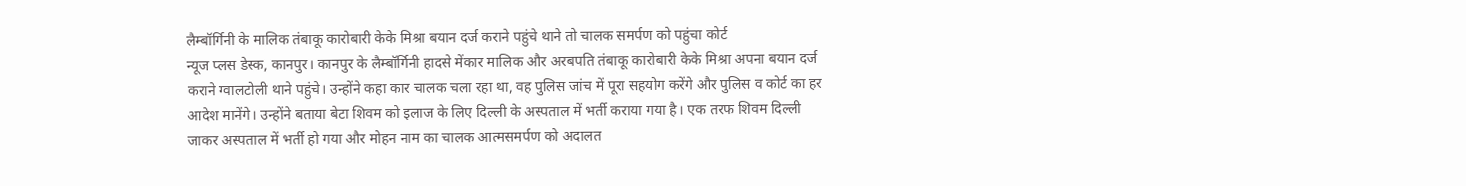लैम्बॉर्गिनी के मालिक तंबाकू कारोबारी केके मिश्रा बयान दर्ज कराने पहुंचे थाने तो चालक समर्पण को पहुंचा कोर्ट
न्यूज प्लस डेस्क, कानपुर। कानपुर के लैम्बॉर्गिनी हादसे मेंकार मालिक और अरबपति तंबाकू कारोबारी केके मिश्रा अपना बयान दर्ज कराने ग्वालटोली थाने पहुंचे। उन्होंने कहा कार चालक चला रहा था, वह पुलिस जांच में पूरा सहयोग करेंगे और पुलिस व कोर्ट का हर आदेश मानेंगे। उन्होंने बताया बेटा शिवम को इलाज के लिए दिल्ली के अस्पताल में भर्ती कराया गया है। एक तरफ शिवम दिल्ली जाकर अस्पताल में भर्ती हो गया और मोहन नाम का चालक आत्मसमर्पण को अदालत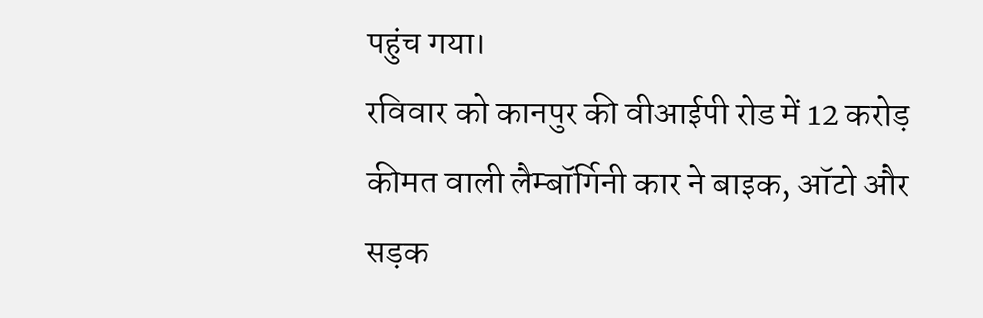पहुंच गया।
रविवार को कानपुर की वीआईपी रोड में 12 करोड़ कीमत वाली लैम्बॉर्गिनी कार ने बाइक, ऑटो और सड़क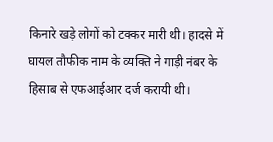किनारे खड़े लोगों को टक्कर मारी थी। हादसे में घायल तौफीक नाम के व्यक्ति ने गाड़ी नंबर के हिसाब से एफआईआर दर्ज करायी थी।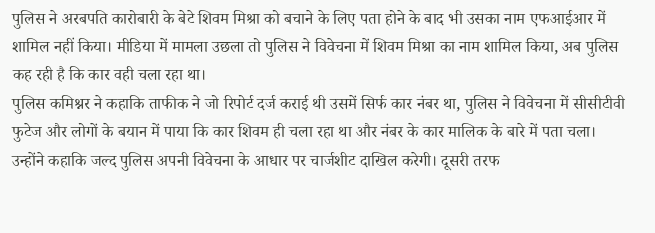पुलिस ने अरबपति कारोबारी के बेटे शिवम मिश्रा को बचाने के लिए पता होने के बाद भी उसका नाम एफआईआर में शामिल नहीं किया। मीडिया में मामला उछला तो पुलिस ने विवेचना में शिवम मिश्रा का नाम शामिल किया, अब पुलिस कह रही है कि कार वही चला रहा था।
पुलिस कमिश्नर ने कहाकि ताफीक ने जो रिपोर्ट दर्ज कराई थी उसमें सिर्फ कार नंबर था, पुलिस ने विवेचना में सीसीटीवी फुटेज और लोगों के बयान में पाया कि कार शिवम ही चला रहा था और नंबर के कार मालिक के बारे में पता चला। उन्होंने कहाकि जल्द पुलिस अपनी विवेचना के आधार पर चार्जशीट दाखिल करेगी। दूसरी तरफ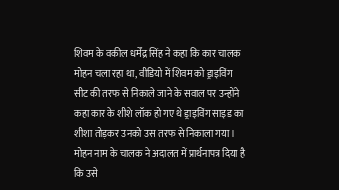शिवम के वकील धर्मेंद्र सिंह ने कहा कि कार चालक मोहन चला रहा था, वीडियो में शिवम को ड्राइविंग सीट की तरफ से निकाले जाने के सवाल पर उन्होंने कहा कार के शीशे लॉक हो गए थे ड्राइविंग साइड का शीशा तोड़कर उनको उस तरफ से निकाला गया।
मोहन नाम के चालक ने अदालत में प्रार्थनापत्र दिया है कि उसे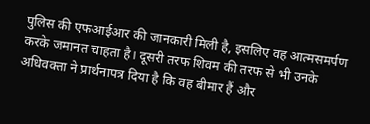पुलिस की एफआईआर की जानकारी मिली है, इसलिए वह आत्मसमर्पण करके जमानत चाहता है। दूसरी तरफ शिवम की तरफ से भी उनके अधिवक्ता ने प्रार्थनापत्र दिया है कि वह बीमार हैं और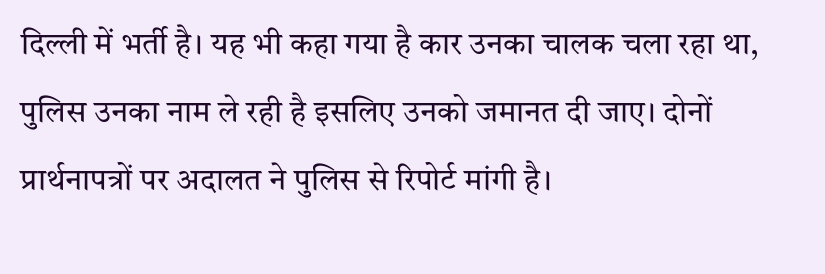दिल्ली में भर्ती है। यह भी कहा गया है कार उनका चालक चला रहा था, पुलिस उनका नाम ले रही है इसलिए उनको जमानत दी जाए। दोनों प्रार्थनापत्रों पर अदालत ने पुलिस से रिपोर्ट मांगी है।